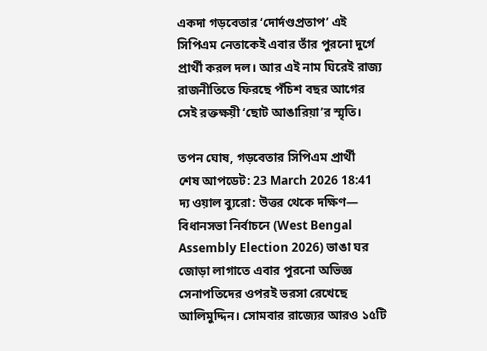একদা গড়বেতার ‘দোর্দণ্ডপ্রতাপ’ এই সিপিএম নেতাকেই এবার তাঁর পুরনো দুর্গে প্রার্থী করল দল। আর এই নাম ঘিরেই রাজ্য রাজনীতিতে ফিরছে পঁচিশ বছর আগের সেই রক্তক্ষয়ী ‘ছোট আঙারিয়া’র স্মৃতি।

তপন ঘোষ, গড়বেতার সিপিএম প্রার্থী
শেষ আপডেট: 23 March 2026 18:41
দ্য ওয়াল ব্যুরো: উত্তর থেকে দক্ষিণ— বিধানসভা নির্বাচনে (West Bengal Assembly Election 2026) ভাঙা ঘর জোড়া লাগাতে এবার পুরনো অভিজ্ঞ সেনাপতিদের ওপরই ভরসা রেখেছে আলিমুদ্দিন। সোমবার রাজ্যের আরও ১৫টি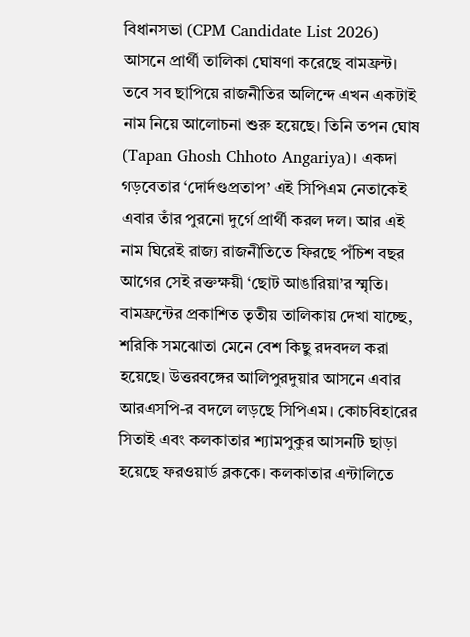বিধানসভা (CPM Candidate List 2026) আসনে প্রার্থী তালিকা ঘোষণা করেছে বামফ্রন্ট। তবে সব ছাপিয়ে রাজনীতির অলিন্দে এখন একটাই নাম নিয়ে আলোচনা শুরু হয়েছে। তিনি তপন ঘোষ (Tapan Ghosh Chhoto Angariya)। একদা গড়বেতার ‘দোর্দণ্ডপ্রতাপ’ এই সিপিএম নেতাকেই এবার তাঁর পুরনো দুর্গে প্রার্থী করল দল। আর এই নাম ঘিরেই রাজ্য রাজনীতিতে ফিরছে পঁচিশ বছর আগের সেই রক্তক্ষয়ী ‘ছোট আঙারিয়া’র স্মৃতি।
বামফ্রন্টের প্রকাশিত তৃতীয় তালিকায় দেখা যাচ্ছে, শরিকি সমঝোতা মেনে বেশ কিছু রদবদল করা হয়েছে। উত্তরবঙ্গের আলিপুরদুয়ার আসনে এবার আরএসপি-র বদলে লড়ছে সিপিএম। কোচবিহারের সিতাই এবং কলকাতার শ্যামপুকুর আসনটি ছাড়া হয়েছে ফরওয়ার্ড ব্লককে। কলকাতার এন্টালিতে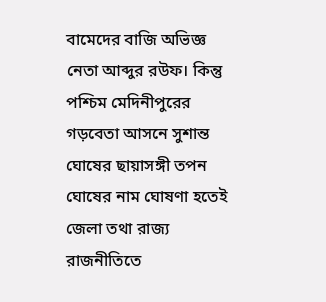বামেদের বাজি অভিজ্ঞ নেতা আব্দুর রউফ। কিন্তু পশ্চিম মেদিনীপুরের গড়বেতা আসনে সুশান্ত ঘোষের ছায়াসঙ্গী তপন ঘোষের নাম ঘোষণা হতেই জেলা তথা রাজ্য রাজনীতিতে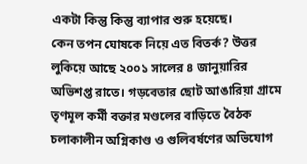একটা কিন্তু কিন্তু ব্যাপার শুরু হয়েছে।
কেন তপন ঘোষকে নিয়ে এত বিতর্ক? উত্তর লুকিয়ে আছে ২০০১ সালের ৪ জানুয়ারির অভিশপ্ত রাতে। গড়বেতার ছোট আঙারিয়া গ্রামে তৃণমূল কর্মী বক্তার মণ্ডলের বাড়িতে বৈঠক চলাকালীন অগ্নিকাণ্ড ও গুলিবর্ষণের অভিযোগ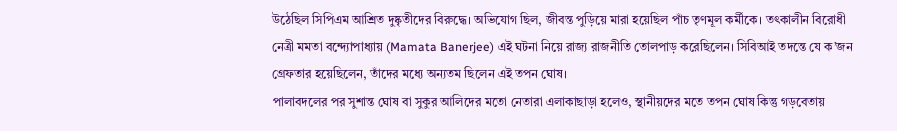উঠেছিল সিপিএম আশ্রিত দুষ্কৃতীদের বিরুদ্ধে। অভিযোগ ছিল, জীবন্ত পুড়িয়ে মারা হয়েছিল পাঁচ তৃণমূল কর্মীকে। তৎকালীন বিরোধী নেত্রী মমতা বন্দ্যোপাধ্যায় (Mamata Banerjee) এই ঘটনা নিয়ে রাজ্য রাজনীতি তোলপাড় করেছিলেন। সিবিআই তদন্তে যে ক’জন গ্রেফতার হয়েছিলেন, তাঁদের মধ্যে অন্যতম ছিলেন এই তপন ঘোষ।
পালাবদলের পর সুশান্ত ঘোষ বা সুকুর আলিদের মতো নেতারা এলাকাছাড়া হলেও, স্থানীয়দের মতে তপন ঘোষ কিন্তু গড়বেতায়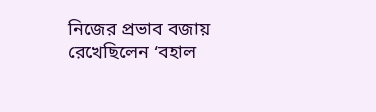নিজের প্রভাব বজায় রেখেছিলেন ‘বহাল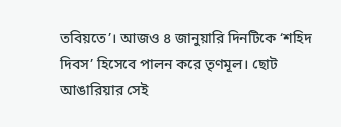তবিয়তে’। আজও ৪ জানুয়ারি দিনটিকে ‘শহিদ দিবস’ হিসেবে পালন করে তৃণমূল। ছোট আঙারিয়ার সেই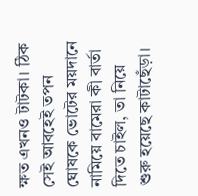ক্ষত এখনও টাটকা। ঠিক সেই আবহেই তপন ঘোষকে ভোটের ময়দানে নামিয়ে বামেরা কী বার্তা দিতে চাইল, তা নিয়ে শুরু হয়েছে কাটাছেঁড়া।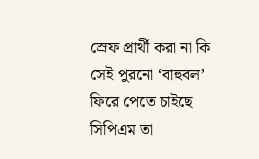স্রেফ প্রার্থী করা না কি সেই পুরনো ‘বাহুবল’ ফিরে পেতে চাইছে সিপিএম তা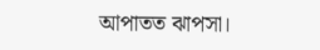আপাতত ঝাপসা।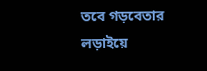তবে গড়বেতার লড়াইয়ে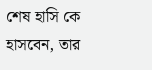শেষ হাসি কে হাসবেন, তার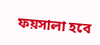ফয়সালা হবে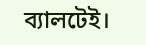ব্যালটেই।